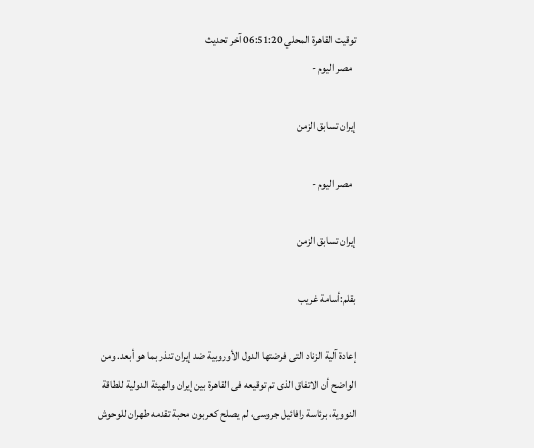توقيت القاهرة المحلي 06:51:20 آخر تحديث
  مصر اليوم -

إيران تسابق الزمن

  مصر اليوم -

إيران تسابق الزمن

بقلم:أسامة غريب

إعادة آلية الزناد التى فرضتها الدول الأوروبية ضد إيران تنذر بما هو أبعد. ومن الواضح أن الاتفاق الذى تم توقيعه فى القاهرة بين إيران والهيئة الدولية للطاقة النووية، برئاسة رافائيل جروسى، لم يصلح كعربون محبة تقدمه طهران للوحوش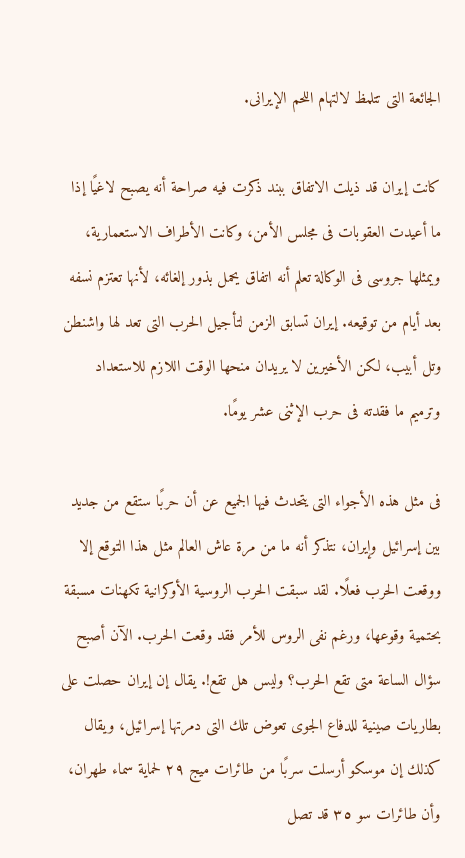الجائعة التى تتلمظ لالتهام اللحم الإيرانى.

كانت إيران قد ذيلت الاتفاق ببند ذكرت فيه صراحة أنه يصبح لاغيًا إذا ما أعيدت العقوبات فى مجلس الأمن، وكانت الأطراف الاستعمارية، ويمثلها جروسى فى الوكالة تعلم أنه اتفاق يحمل بذور إلغائه، لأنها تعتزم نسفه بعد أيام من توقيعه. إيران تسابق الزمن لتأجيل الحرب التى تعد لها واشنطن وتل أبيب، لكن الأخيرين لا يريدان منحها الوقت اللازم للاستعداد وترميم ما فقدته فى حرب الإثنى عشر يومًا.

فى مثل هذه الأجواء التى يتحدث فيها الجميع عن أن حربًا ستقع من جديد بين إسرائيل وإيران، نتذكر أنه ما من مرة عاش العالم مثل هذا التوقع إلا ووقعت الحرب فعلًا. لقد سبقت الحرب الروسية الأوكرانية تكهنات مسبقة بحتمية وقوعها، ورغم نفى الروس للأمر فقد وقعت الحرب. الآن أصبح سؤال الساعة متى تقع الحرب؟ وليس هل تقع!. يقال إن إيران حصلت على بطاريات صينية للدفاع الجوى تعوض تلك التى دمرتها إسرائيل، ويقال كذلك إن موسكو أرسلت سربًا من طائرات ميج ٢٩ لحماية سماء طهران، وأن طائرات سو ٣٥ قد تصل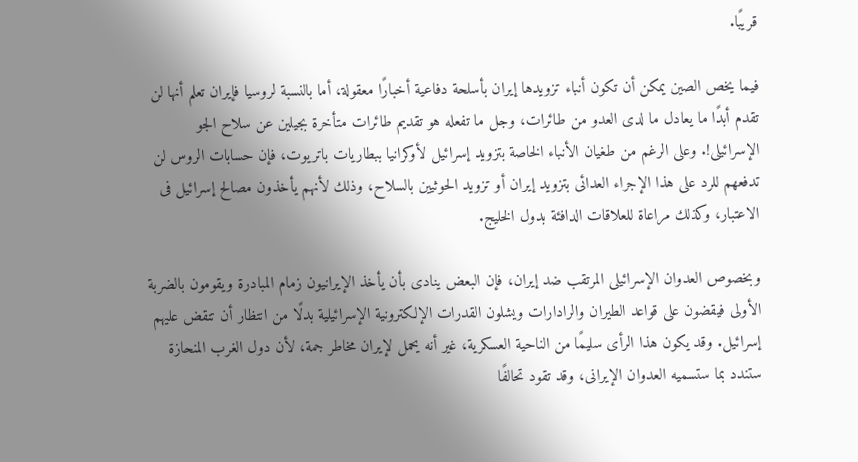قريبًا.

فيما يخص الصين يمكن أن تكون أنباء تزويدها إيران بأسلحة دفاعية أخبارًا معقولة، أما بالنسبة لروسيا فإيران تعلم أنها لن تقدم أبدًا ما يعادل ما لدى العدو من طائرات، وجل ما تفعله هو تقديم طائرات متأخرة بجيلين عن سلاح الجو الإسرائيلى!. وعلى الرغم من طغيان الأنباء الخاصة بتزويد إسرائيل لأوكرانيا ببطاريات باتريوت، فإن حسابات الروس لن تدفعهم للرد على هذا الإجراء العدائى بتزويد إيران أو تزويد الحوثيين بالسلاح، وذلك لأنهم يأخذون مصالح إسرائيل فى الاعتبار، وكذلك مراعاة للعلاقات الدافئة بدول الخليج.

وبخصوص العدوان الإسرائيلى المرتقب ضد إيران، فإن البعض ينادى بأن يأخذ الإيرانيون زمام المبادرة ويقومون بالضربة الأولى فيقضون على قواعد الطيران والرادارات ويشلون القدرات الإلكترونية الإسرائيلية بدلًا من انتظار أن تنقض عليهم إسرائيل. وقد يكون هذا الرأى سليمًا من الناحية العسكرية، غير أنه يحمل لإيران مخاطر جمة، لأن دول الغرب المنحازة ستندد بما ستسميه العدوان الإيرانى، وقد تقود تحالفًا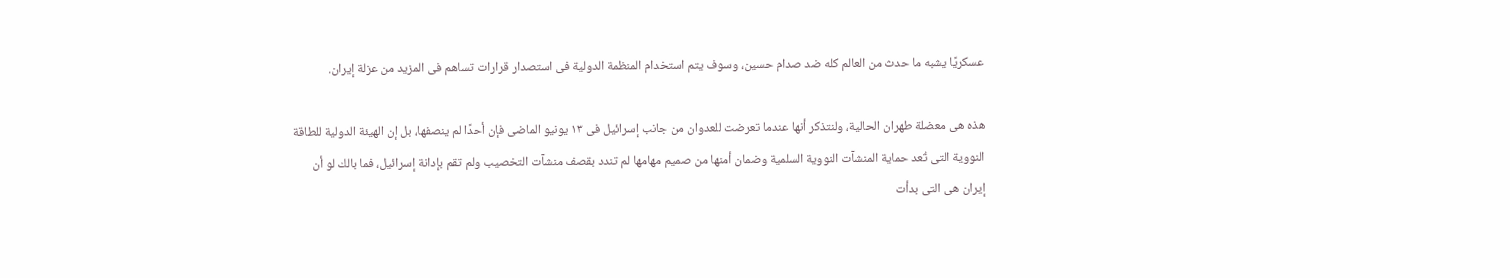عسكريًا يشبه ما حدث من العالم كله ضد صدام حسين، وسوف يتم استخدام المنظمة الدولية فى استصدار قرارات تساهم فى المزيد من عزلة إيران.

هذه هى معضلة طهران الحالية، ولنتذكر أنها عندما تعرضت للعدوان من جانب إسرائيل فى ١٣ يونيو الماضى فإن أحدًا لم ينصفها، بل إن الهيئة الدولية للطاقة النووية التى تُعد حماية المنشآت النووية السلمية وضمان أمنها من صميم مهامها لم تندد بقصف منشآت التخصيب ولم تقم بإدانة إسرائيل، فما بالك لو أن إيران هى التى بدأت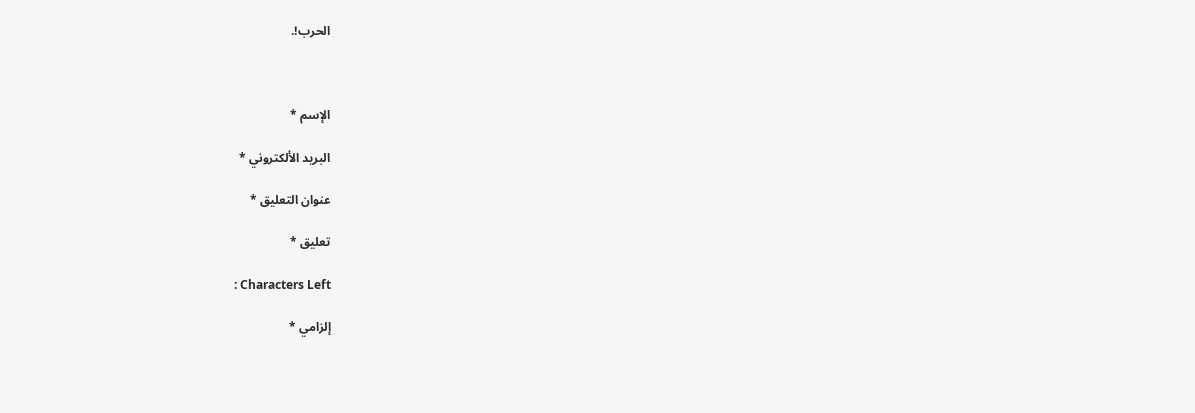الحرب!.



الإسم *

البريد الألكتروني *

عنوان التعليق *

تعليق *

: Characters Left

إلزامي *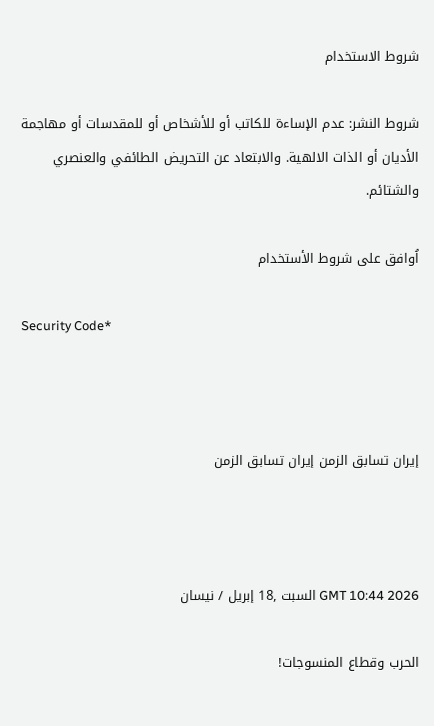شروط الاستخدام

شروط النشر: عدم الإساءة للكاتب أو للأشخاص أو للمقدسات أو مهاجمة الأديان أو الذات الالهية. والابتعاد عن التحريض الطائفي والعنصري والشتائم.

اُوافق على شروط الأستخدام

Security Code*



إيران تسابق الزمن إيران تسابق الزمن



GMT 10:44 2026 السبت ,18 إبريل / نيسان

الحرب وقطاع المنسوجات!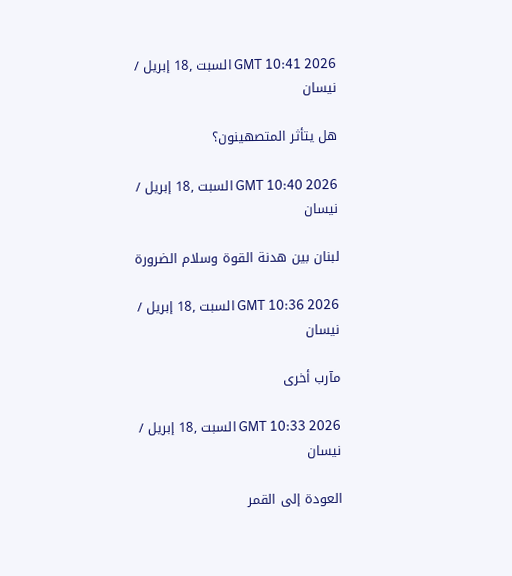GMT 10:41 2026 السبت ,18 إبريل / نيسان

هل يتأثر المتصهينون؟

GMT 10:40 2026 السبت ,18 إبريل / نيسان

لبنان بين هدنة القوة وسلام الضرورة

GMT 10:36 2026 السبت ,18 إبريل / نيسان

مآرب أخرى

GMT 10:33 2026 السبت ,18 إبريل / نيسان

العودة إلى القمر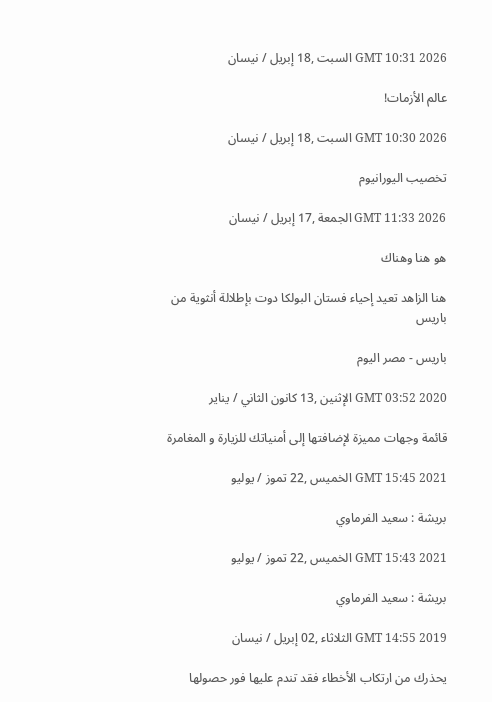GMT 10:31 2026 السبت ,18 إبريل / نيسان

عالم الأزمات!

GMT 10:30 2026 السبت ,18 إبريل / نيسان

تخصيب اليورانيوم

GMT 11:33 2026 الجمعة ,17 إبريل / نيسان

هو هنا وهناك

هنا الزاهد تعيد إحياء فستان البولكا دوت بإطلالة أنثوية من باريس

باريس - مصر اليوم

GMT 03:52 2020 الإثنين ,13 كانون الثاني / يناير

قائمة وجهات مميزة لإضافتها إلى أمنياتك للزيارة و المغامرة

GMT 15:45 2021 الخميس ,22 تموز / يوليو

بريشة : سعيد الفرماوي

GMT 15:43 2021 الخميس ,22 تموز / يوليو

بريشة : سعيد الفرماوي

GMT 14:55 2019 الثلاثاء ,02 إبريل / نيسان

يحذرك من ارتكاب الأخطاء فقد تندم عليها فور حصولها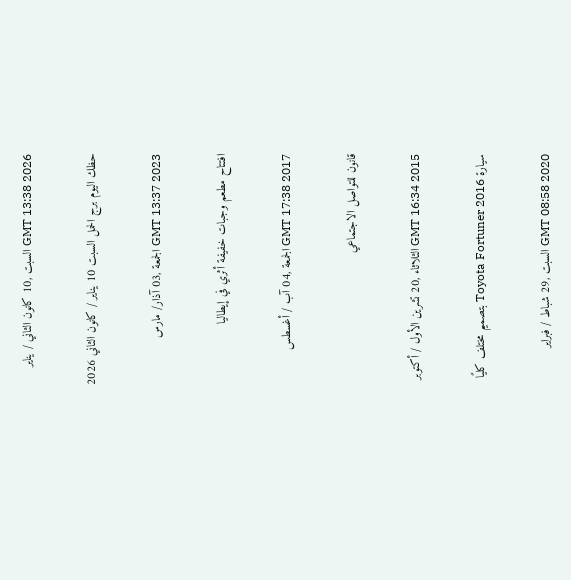GMT 13:38 2026 السبت ,10 كانون الثاني / يناير

حظك اليوم برج الحمل السبت 10 يناير / كانون الثاني 2026

GMT 13:37 2023 الجمعة ,03 آذار/ مارس

افتتاح مطعم وجبات خفيفة أثري في إيطاليا

GMT 17:38 2017 الجمعة ,04 آب / أغسطس

قانون للتواصل الاجتماعي

GMT 16:34 2015 الثلاثاء ,20 تشرين الأول / أكتوبر

سيارة Toyota Fortuner 2016 بتصميم مختلف كليًا

GMT 08:58 2020 السبت ,29 شباط / فبراير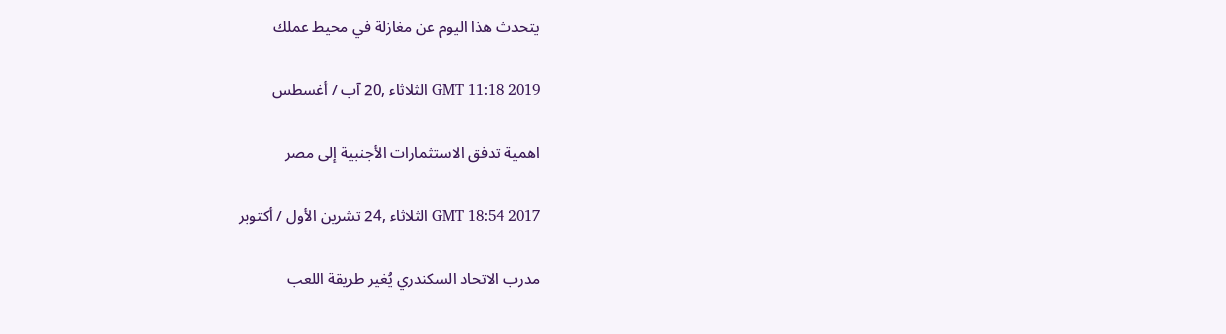يتحدث هذا اليوم عن مغازلة في محيط عملك

GMT 11:18 2019 الثلاثاء ,20 آب / أغسطس

اهمية تدفق الاستثمارات الأجنبية إلى مصر

GMT 18:54 2017 الثلاثاء ,24 تشرين الأول / أكتوبر

مدرب الاتحاد السكندري يُغير طريقة اللعب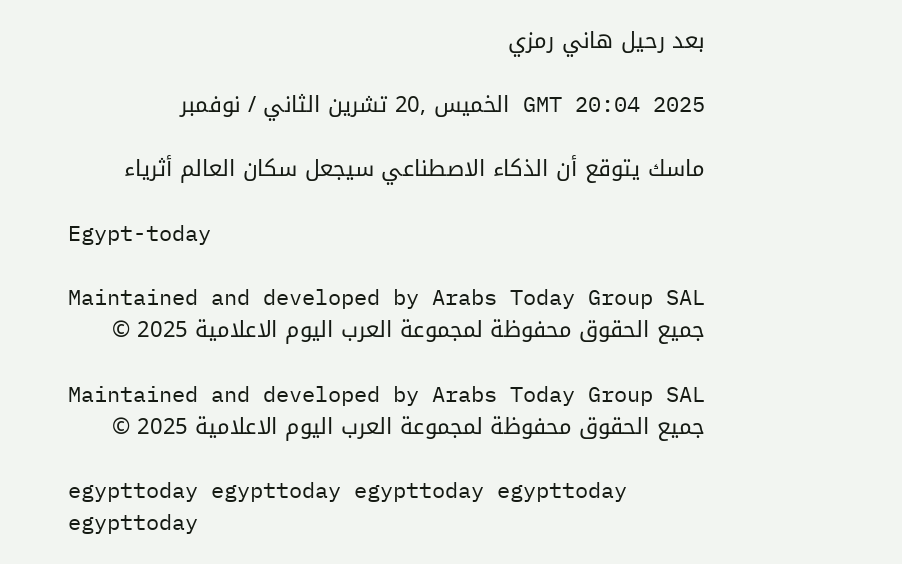بعد رحيل هاني رمزي

GMT 20:04 2025 الخميس ,20 تشرين الثاني / نوفمبر

ماسك يتوقع أن الذكاء الاصطناعي سيجعل سكان العالم أثرياء

Egypt-today

Maintained and developed by Arabs Today Group SAL
جميع الحقوق محفوظة لمجموعة العرب اليوم الاعلامية 2025 ©

Maintained and developed by Arabs Today Group SAL
جميع الحقوق محفوظة لمجموعة العرب اليوم الاعلامية 2025 ©

egypttoday egypttoday egypttoday egypttoday
egypttoday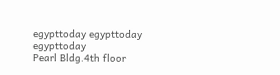egypttoday egypttoday
egypttoday
Pearl Bldg.4th floor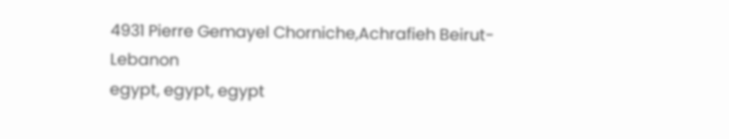4931 Pierre Gemayel Chorniche,Achrafieh Beirut- Lebanon
egypt, egypt, egypt